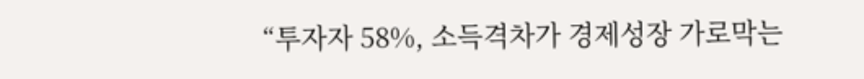“투자자 58%, 소득격차가 경제성장 가로막는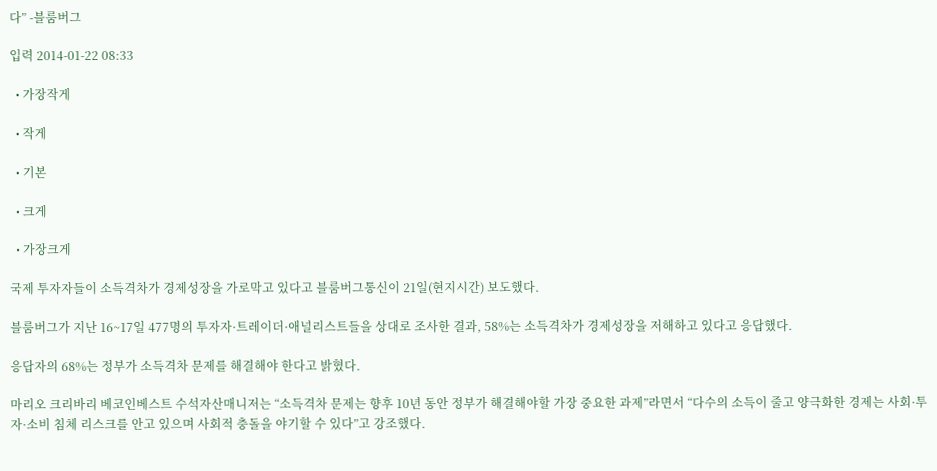다” -블룸버그

입력 2014-01-22 08:33

  • 가장작게

  • 작게

  • 기본

  • 크게

  • 가장크게

국제 투자자들이 소득격차가 경제성장을 가로막고 있다고 블룸버그통신이 21일(현지시간) 보도했다.

블룸버그가 지난 16~17일 477명의 투자자·트레이더·애널리스트들을 상대로 조사한 결과, 58%는 소득격차가 경제성장을 저해하고 있다고 응답했다.

응답자의 68%는 정부가 소득격차 문제를 해결해야 한다고 밝혔다.

마리오 크리바리 베코인베스트 수석자산매니저는 “소득격차 문제는 향후 10년 동안 정부가 해결해야할 가장 중요한 과제”라면서 “다수의 소득이 줄고 양극화한 경제는 사회·투자·소비 침체 리스크를 안고 있으며 사회적 충돌을 야기할 수 있다”고 강조했다.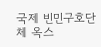국제 빈민구호단체 옥스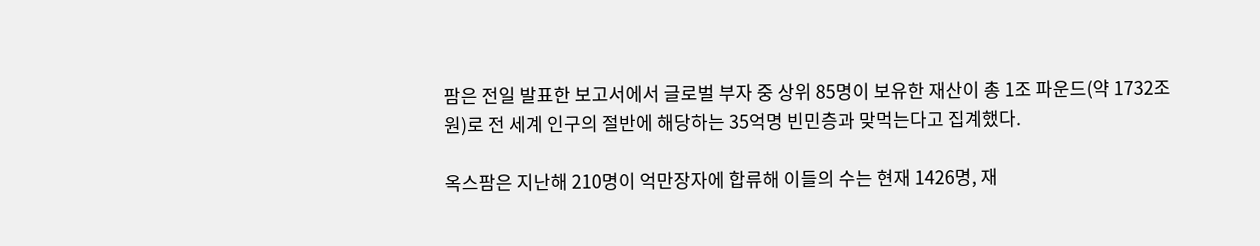팜은 전일 발표한 보고서에서 글로벌 부자 중 상위 85명이 보유한 재산이 총 1조 파운드(약 1732조원)로 전 세계 인구의 절반에 해당하는 35억명 빈민층과 맞먹는다고 집계했다.

옥스팜은 지난해 210명이 억만장자에 합류해 이들의 수는 현재 1426명, 재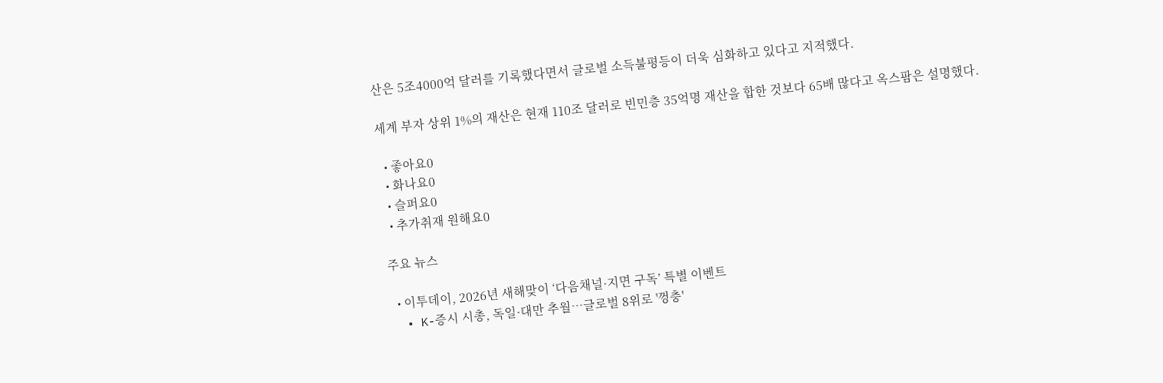산은 5조4000억 달러를 기록했다면서 글로벌 소득불평등이 더욱 심화하고 있다고 지적했다.

세계 부자 상위 1%의 재산은 현재 110조 달러로 빈민층 35억명 재산을 합한 것보다 65배 많다고 옥스팜은 설명했다.

  • 좋아요0
  • 화나요0
  • 슬퍼요0
  • 추가취재 원해요0

주요 뉴스

  • 이투데이, 2026년 새해맞이 ‘다음채널·지면 구독’ 특별 이벤트
  • K-증시 시총, 독일·대만 추월…글로벌 8위로 '껑충'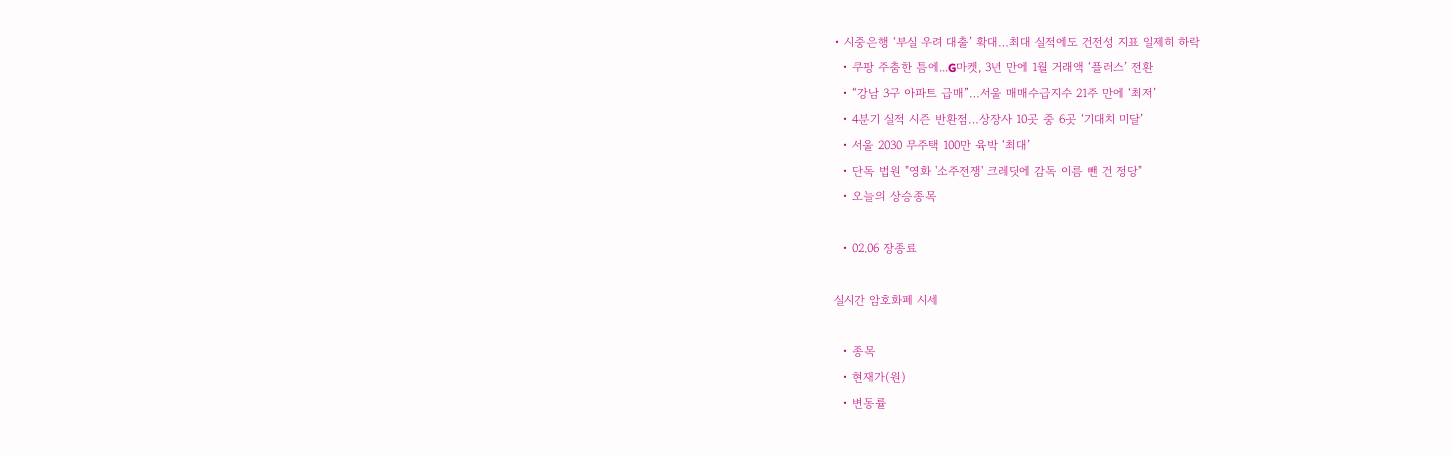• 시중은행 ‘부실 우려 대출’ 확대…최대 실적에도 건전성 지표 일제히 하락
  • 쿠팡 주춤한 틈에...G마켓, 3년 만에 1월 거래액 ‘플러스’ 전환
  • “강남 3구 아파트 급매”…서울 매매수급지수 21주 만에 ‘최저’
  • 4분기 실적 시즌 반환점…상장사 10곳 중 6곳 ‘기대치 미달’
  • 서울 2030 무주택 100만 육박 ‘최대’
  • 단독 법원 "영화 '소주전쟁' 크레딧에 감독 이름 뺀 건 정당"
  • 오늘의 상승종목

  • 02.06 장종료

실시간 암호화폐 시세

  • 종목
  • 현재가(원)
  • 변동률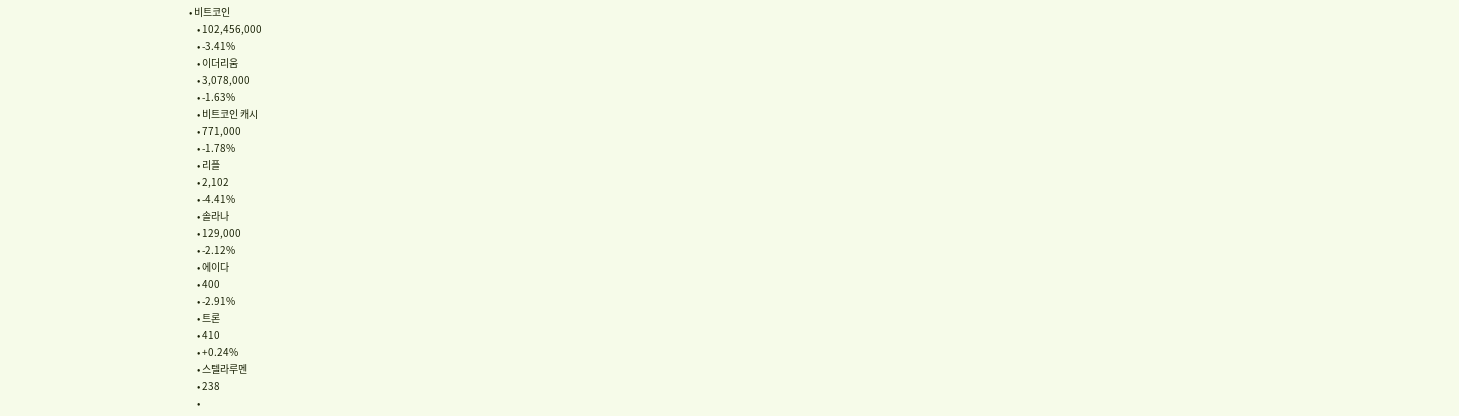• 비트코인
    • 102,456,000
    • -3.41%
    • 이더리움
    • 3,078,000
    • -1.63%
    • 비트코인 캐시
    • 771,000
    • -1.78%
    • 리플
    • 2,102
    • -4.41%
    • 솔라나
    • 129,000
    • -2.12%
    • 에이다
    • 400
    • -2.91%
    • 트론
    • 410
    • +0.24%
    • 스텔라루멘
    • 238
    •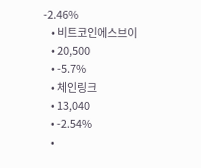-2.46%
    • 비트코인에스브이
    • 20,500
    • -5.7%
    • 체인링크
    • 13,040
    • -2.54%
    •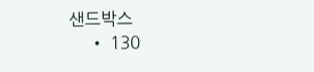샌드박스
    • 130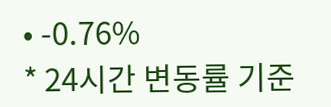• -0.76%
* 24시간 변동률 기준